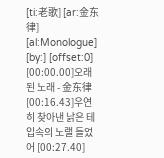[ti:老歌] [ar:金东律] [al:Monologue] [by:] [offset:0] [00:00.00]오래된 노래 - 金东律 [00:16.43]우연히 찾아낸 낡은 테입속의 노랠 들었어 [00:27.40]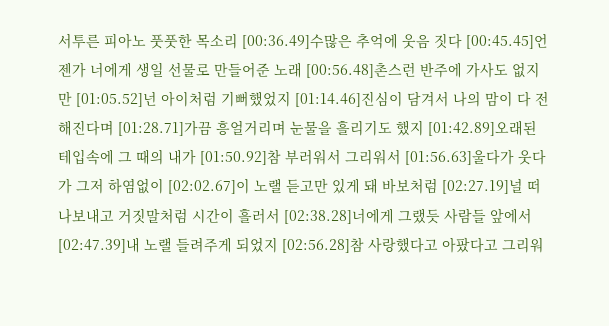서투른 피아노 풋풋한 목소리 [00:36.49]수많은 추억에 웃음 짓다 [00:45.45]언젠가 너에게 생일 선물로 만들어준 노래 [00:56.48]촌스런 반주에 가사도 없지만 [01:05.52]넌 아이처럼 기뻐했었지 [01:14.46]진심이 담겨서 나의 맘이 다 전해진다며 [01:28.71]가끔 흥얼거리며 눈물을 흘리기도 했지 [01:42.89]오래된 테입속에 그 때의 내가 [01:50.92]참 부러워서 그리워서 [01:56.63]울다가 웃다가 그저 하염없이 [02:02.67]이 노랠 듣고만 있게 돼 바보처럼 [02:27.19]널 떠나보내고 거짓말처럼 시간이 흘러서 [02:38.28]너에게 그랬듯 사람들 앞에서 [02:47.39]내 노랠 들려주게 되었지 [02:56.28]참 사랑했다고 아팠다고 그리워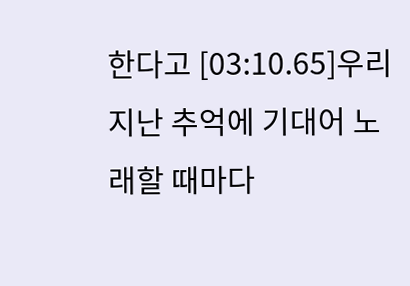한다고 [03:10.65]우리 지난 추억에 기대어 노래할 때마다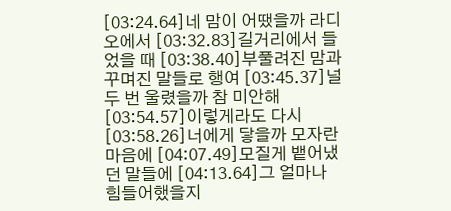[03:24.64]네 맘이 어땠을까 라디오에서 [03:32.83]길거리에서 들었을 때 [03:38.40]부풀려진 맘과 꾸며진 말들로 행여 [03:45.37]널 두 번 울렸을까 참 미안해 [03:54.57]이렇게라도 다시 [03:58.26]너에게 닿을까 모자란 마음에 [04:07.49]모질게 뱉어냈던 말들에 [04:13.64]그 얼마나 힘들어했을지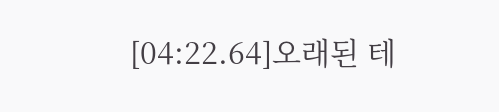[04:22.64]오래된 테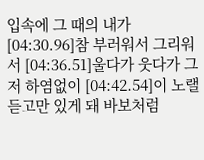입속에 그 때의 내가 [04:30.96]참 부러워서 그리워서 [04:36.51]울다가 웃다가 그저 하염없이 [04:42.54]이 노랠 듣고만 있게 돼 바보처럼